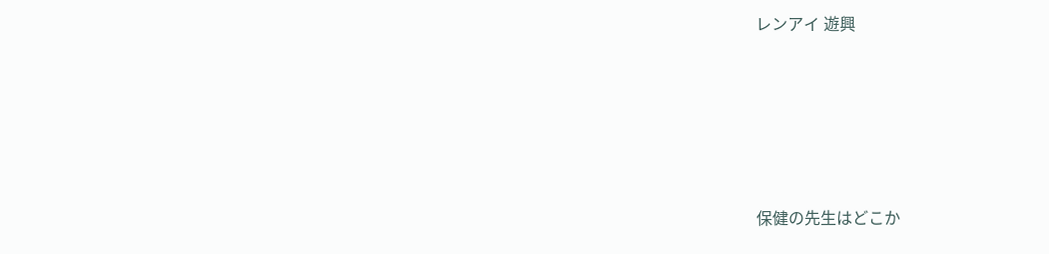レンアイ 遊興





保健の先生はどこか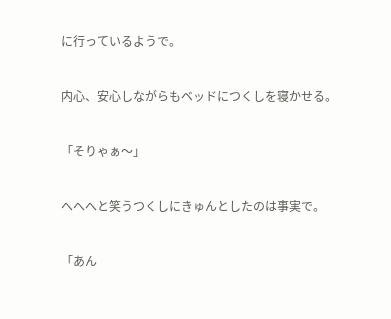に行っているようで。


内心、安心しながらもベッドにつくしを寝かせる。


「そりゃぁ〜」


へへへと笑うつくしにきゅんとしたのは事実で。


「あん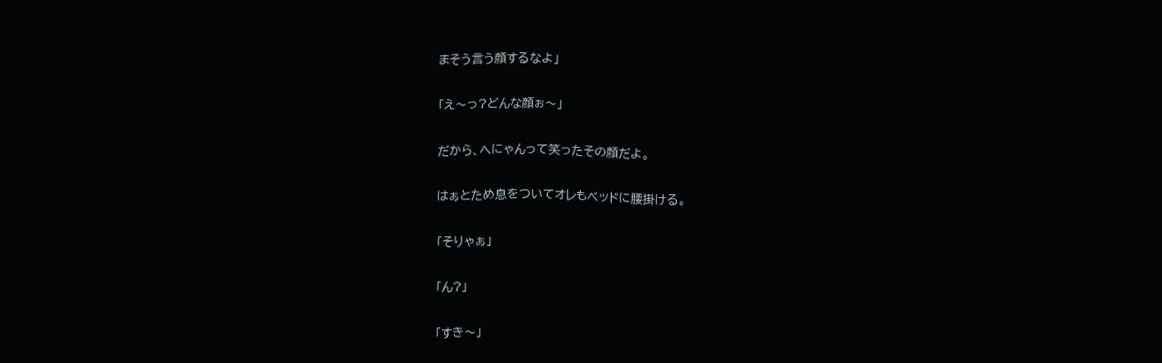まそう言う顔するなよ」


「え〜っ?どんな顔ぉ〜」


だから、へにゃんって笑ったその顔だよ。


はぁとため息をついてオレもベッドに腰掛ける。


「そりゃぁ」


「ん?」


「すき〜」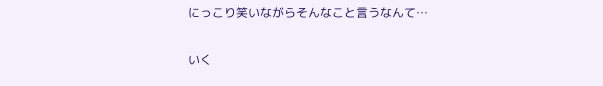にっこり笑いながらそんなこと言うなんて…

いく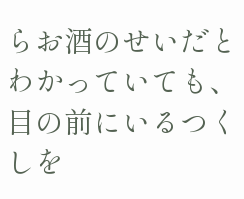らお酒のせいだとわかっていても、目の前にいるつくしを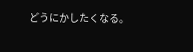どうにかしたくなる。